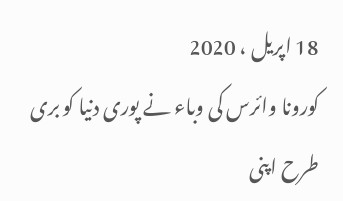18 اپریل ، 2020
کورونا وائرس کی وباء نے پوری دنیا کو بری طرح اپنی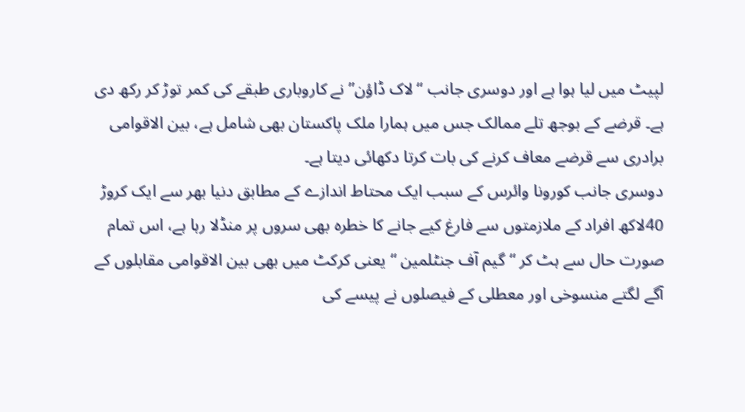لپیٹ میں لیا ہوا ہے اور دوسری جانب “ لاک ڈاؤن” نے کاروباری طبقے کی کمر توڑ کر رکھ دی ہے۔ قرضے کے بوجھ تلے ممالک جس میں ہمارا ملک پاکستان بھی شامل ہے، بین الاقوامی برادری سے قرضے معاف کرنے کی بات کرتا دکھائی دیتا ہے۔
دوسری جانب کورونا وائرس کے سبب ایک محتاط اندازے کے مطابق دنیا بھر سے ایک کروڑ 40لاکھ افراد کے ملازمتوں سے فارغ کیے جانے کا خطرہ بھی سروں پر منڈلا رہا ہے، اس تمام صورت حال سے ہٹ کر “ گیم آف جنٹلمین “ یعنی کرکٹ میں بھی بین الاقوامی مقابلوں کے آگے لگتے منسوخی اور معطلی کے فیصلوں نے پیسے کی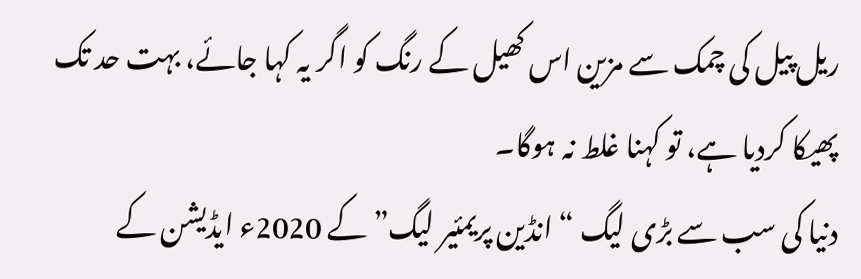ریل پیل کی چمک سے مزین اس کھیل کے رنگ کو اگر یہ کہا جائے، بہت حد تک پھیکا کردیا ہے، تو کہنا غلط نہ ہوگا۔
دنیا کی سب سے بڑی لیگ “ انڈین پریمئیر لیگ” کے 2020ء ایڈیشن کے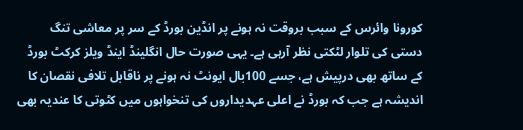کورونا وائرس کے سبب بروقت نہ ہونے پر انڈین بورڈ کے سر پر معاشی تنگ دستی کی تلوار لٹکتی نظر آرہی ہے۔ یہی صورت حال انگلینڈ اینڈ ویلز کرکٹ بورڈ کے ساتھ بھی درپیش ہے، جسے 100بال ایونٹ نہ ہونے پر ناقابل تلافی نقصان کا اندیشہ ہے جب کہ بورڈ نے اعلی عہدیداروں کی تنخواہوں میں کٹوتی کا عندیہ بھی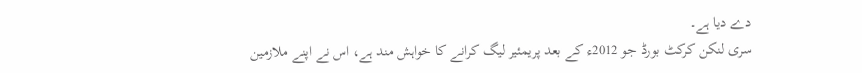دے دیا ہے۔
سری لنکن کرکٹ بورڈ جو 2012ء کے بعد پریمئیر لیگ کرانے کا خواہش مند ہے، اس نے اپنے ملازمین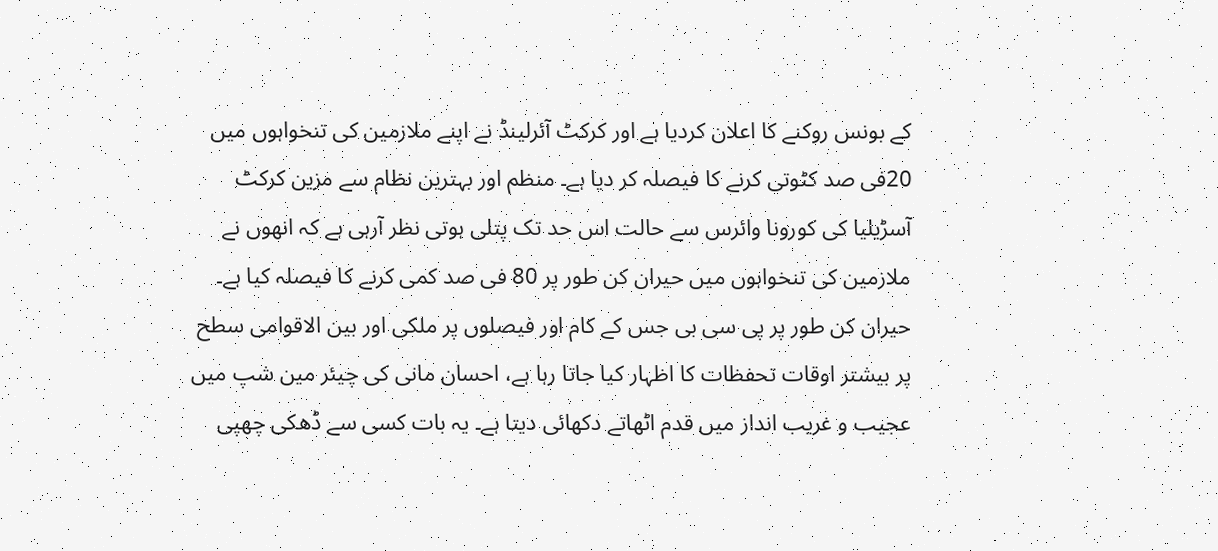کے بونس روکنے کا اعلان کردیا ہے اور کرکٹ آئرلینڈ نے اپنے ملازمین کی تنخواہوں میں 20فی صد کٹوتی کرنے کا فیصلہ کر دیا ہے۔ منظم اور بہترین نظام سے مزین کرکٹ آسڑیلیا کی کورونا وائرس سے حالت اس حد تک پتلی ہوتی نظر آرہی ہے کہ انھوں نے ملازمین کی تنخواہوں میں حیران کن طور پر 80 فی صد کمی کرنے کا فیصلہ کیا ہے۔
حیران کن طور پر پی سی بی جس کے کام اور فیصلوں پر ملکی اور بین الاقوامی سطح پر بیشتر اوقات تحفظات کا اظہار کیا جاتا رہا ہے، احسان مانی کی چیئر مین شپ میں عجیب و غریب انداز میں قدم اٹھاتے دکھائی دیتا ہے۔ یہ بات کسی سے ڈھکی چھپی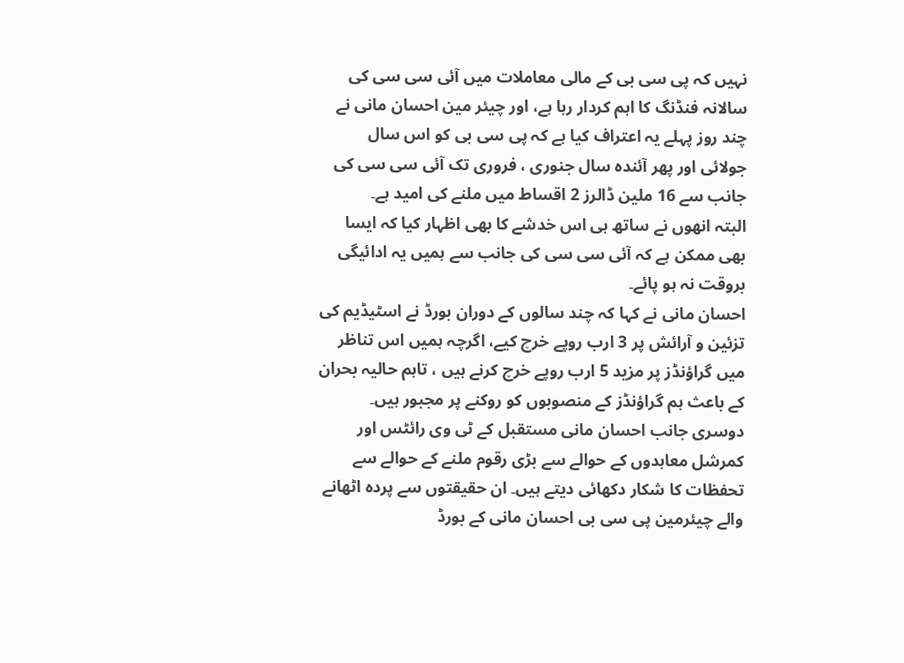نہیں کہ پی سی بی کے مالی معاملات میں آئی سی سی کی سالانہ فنڈنگ کا اہم کردار رہا ہے، اور چیئر مین احسان مانی نے چند روز پہلے یہ اعتراف کیا ہے کہ پی سی بی کو اس سال جولائی اور پھر آئندہ سال جنوری ، فروری تک آئی سی سی کی جانب سے 16 ملین ڈالرز 2 اقساط میں ملنے کی امید ہے۔
البتہ انھوں نے ساتھ ہی اس خدشے کا بھی اظہار کیا کہ ایسا بھی ممکن ہے کہ آئی سی سی کی جانب سے ہمیں یہ ادائیگی بروقت نہ ہو پائے۔
احسان مانی نے کہا کہ چند سالوں کے دوران بورڈ نے اسٹیڈیم کی تزئین و آرائش پر 3 ارب روپے خرچ کیے، اگرچہ ہمیں اس تناظر میں گراؤنڈز پر مزید 5 ارب روپے خرچ کرنے ہیں ، تاہم حالیہ بحران کے باعث ہم گراؤنڈز کے منصوبوں کو روکنے پر مجبور ہیں۔
دوسری جانب احسان مانی مستقبل کے ٹی وی رائٹس اور کمرشل معاہدوں کے حوالے سے بڑی رقوم ملنے کے حوالے سے تحفظات کا شکار دکھائی دیتے ہیں۔ ان حقیقتوں سے پردہ اٹھانے والے چیئرمین پی سی بی احسان مانی کے بورڈ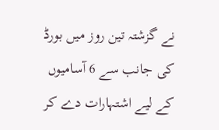نے گزشتہ تین روز میں بورڈ کی جانب سے 6 آسامیوں کے لیے اشتہارات دے کر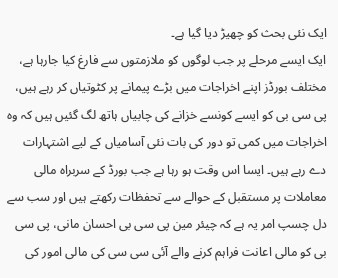ایک نئی بحث کو چھیڑ دیا گیا ہے۔
ایک ایسے مرحلے پر جب لوگوں کو ملازمتوں سے فارغ کیا جارہا ہے، مختلف بورڈز اپنے اخراجات میں بڑے پیمانے پر کٹوتیاں کر رہے ہیں، پی سی بی کو ایسے کونسے خزانے کی چابیاں ہاتھ لگ گئیں ہیں کہ وہ اخراجات میں کمی تو دور کی بات نئی آسامیاں کے لیے اشتہارات دے رہے ہیں۔ ایسا اس وقت ہو رہا ہے جب بورڈ کے سربراہ مالی معاملات پر مستقبل کے حوالے سے تحفظات رکھتے ہیں اور سب سے دل چسپ امر یہ ہے کہ چیئر مین پی سی بی احسان مانی، پی سی بی کو مالی اعانت فراہم کرنے والے آئی سی سی کی مالی امور کی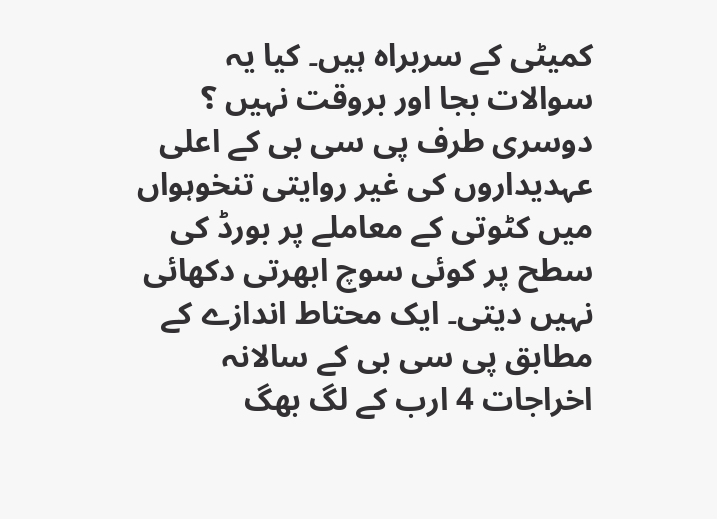کمیٹی کے سربراہ ہیں۔ کیا یہ سوالات بجا اور بروقت نہیں ؟
دوسری طرف پی سی بی کے اعلی عہدیداروں کی غیر روایتی تنخوہواں میں کٹوتی کے معاملے پر بورڈ کی سطح پر کوئی سوچ ابھرتی دکھائی نہیں دیتی۔ ایک محتاط اندازے کے مطابق پی سی بی کے سالانہ اخراجات 4 ارب کے لگ بھگ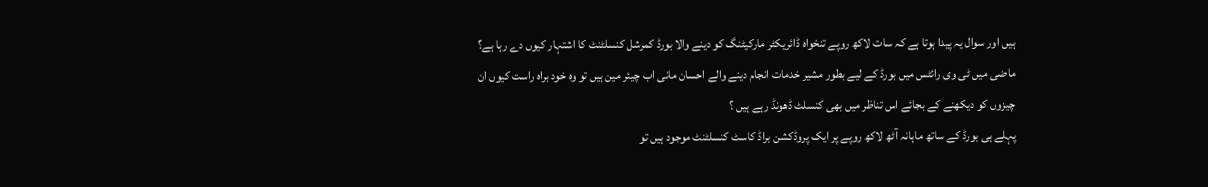ہیں اور سوال یہ پیدا ہوتا ہے کہ سات لاکھ روپے تنخواہ ڈائریکٹر مارکیٹنگ کو دینے والا بورڈ کمرشل کنسلٹنٹ کا اشتہار کیوں دے رہا ہے؟ ماضی میں ٹی وی رائٹس میں بورڈ کے لیے بطور مشیر خدمات انجام دینے والے احسان مانی اب چیئر مین ہیں تو وہ خود براہ راست کیوں ان چیزوں کو دیکھنے کے بجائے اس تناظر میں بھی کنسلٹ ڈھونڈ رہے ہیں ؟
پہلے ہی بورڈ کے ساتھ ماہانہ آٹھ لاکھ روپے پر ایک پروڈکشن براڈ کاسٹ کنسلٹنٹ موجود ہیں تو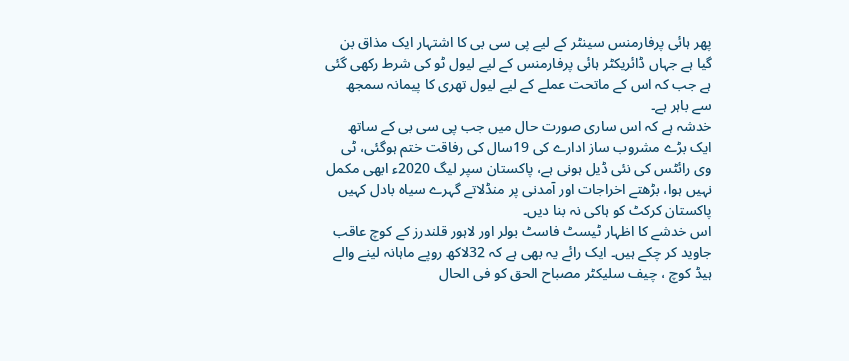پھر ہائی پرفارمنس سینٹر کے لیے پی سی بی کا اشتہار ایک مذاق بن گیا ہے جہاں ڈائریکٹر ہائی پرفارمنس کے لیے لیول ٹو کی شرط رکھی گئی ہے جب کہ اس کے ماتحت عملے کے لیے لیول تھری کا پیمانہ سمجھ سے باہر ہے۔
خدشہ ہے کہ اس ساری صورت حال میں جب پی سی بی کے ساتھ ایک بڑے مشروب ساز ادارے کی 19سال کی رفاقت ختم ہوگئی، ٹی وی رائٹس کی نئی ڈیل ہونی ہے، پاکستان سپر لیگ 2020ء ابھی مکمل نہیں ہوا، بڑھتے اخراجات اور آمدنی پر منڈلاتے گہرے سیاہ بادل کہیں پاکستان کرکٹ کو ہاکی نہ بنا دیں۔
اس خدشے کا اظہار ٹیسٹ فاسٹ بولر اور لاہور قلندرز کے کوچ عاقب جاوید کر چکے ہیں۔ ایک رائے یہ بھی ہے کہ 32لاکھ روپے ماہانہ لینے والے ہیڈ کوچ ، چیف سلیکٹر مصباح الحق کو فی الحال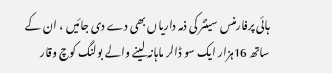ہائی پرفارمنس سینٹر کی ذمہ داریاں بھی دے دی جائیں ، ان کے ساتھ 16ہزار ایک سو ڈالر ماہانہ لینے والے بولنگ کوچ وقار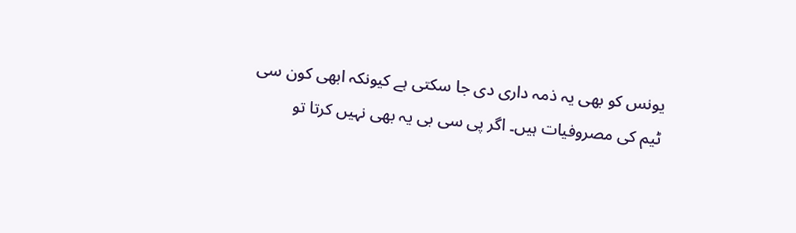یونس کو بھی یہ ذمہ داری دی جا سکتی ہے کیونکہ ابھی کون سی ٹیم کی مصروفیات ہیں۔ اگر پی سی بی یہ بھی نہیں کرتا تو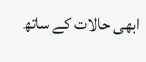ابھی حالات کے ساتھ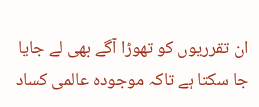ان تقرریوں کو تھوڑا آگے بھی لے جایا جا سکتا ہے تاکہ موجودہ عالمی کساد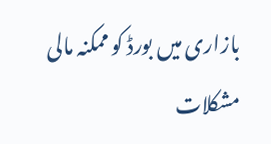بازاری میں بورڈ کو ممکنہ مالی مشکلات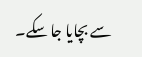سے بچایا جا سکے۔